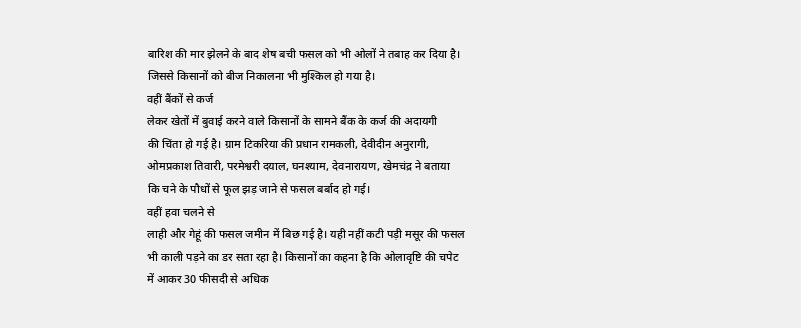बारिश की मार झेलने के बाद शेष बची फसल को भी ओलों ने तबाह कर दिया है।
जिससे किसानों को बीज निकालना भी मुश्किल हो गया है।
वहीं बैंकों से कर्ज
लेकर खेतों में बुवाई करने वाले किसानों के सामने बैंक के कर्ज की अदायगी
की चिंता हो गई है। ग्राम टिकरिया की प्रधान रामकली, देवीदीन अनुरागी,
ओमप्रकाश तिवारी, परमेश्वरी दयाल, घनश्याम, देवनारायण, खेमचंद्र ने बताया
कि चने के पौधों से फूल झड़ जाने से फसल बर्बाद हो गई।
वहीं हवा चलने से
लाही और गेहूं की फसल जमीन में बिछ गई है। यही नहीं कटी पड़ी मसूर की फसल
भी काली पड़ने का डर सता रहा है। किसानों का कहना है कि ओलावृष्टि की चपेट
में आकर 30 फीसदी से अधिक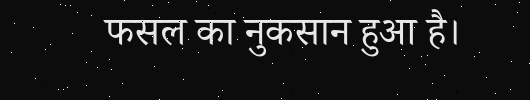फसल का नुकसान हुआ है।